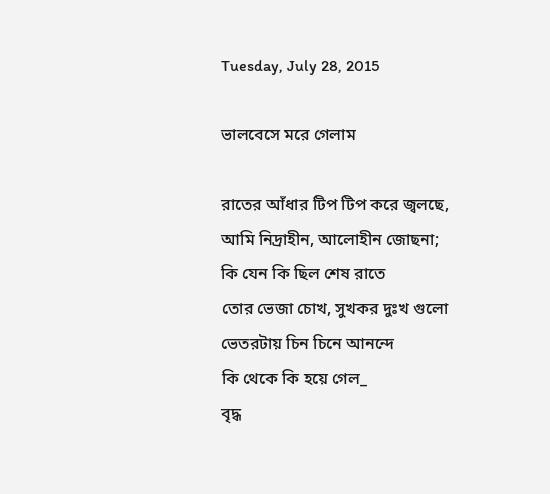Tuesday, July 28, 2015

ভালবেসে মরে গেলাম

রাতের আঁধার টিপ টিপ করে জ্বলছে,
আমি নিদ্রাহীন, আলোহীন জোছনা;
কি যেন কি ছিল শেষ রাতে
তোর ভেজা চোখ, সুখকর দুঃখ গুলো
ভেতরটায় চিন চিনে আনন্দে
কি থেকে কি হয়ে গেল_
বৃদ্ধ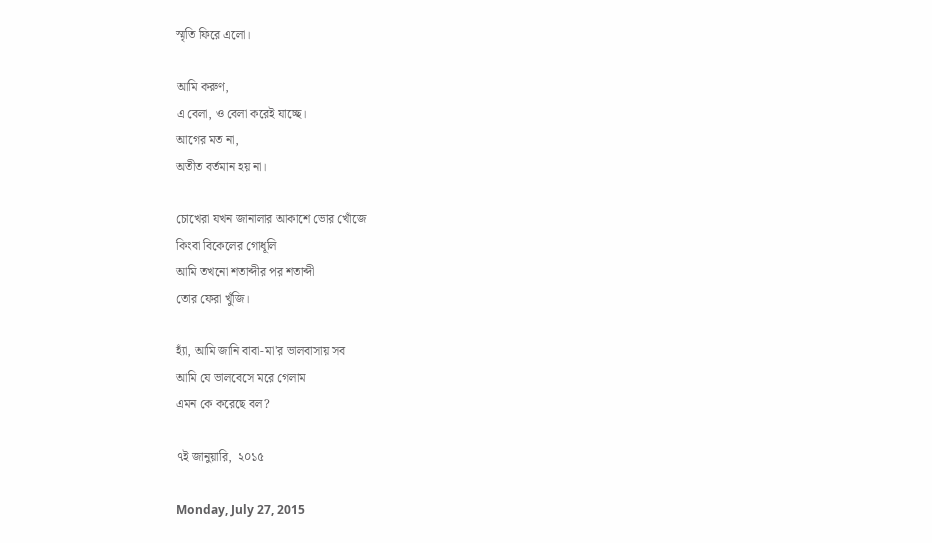স্মৃতি ফিরে এলো।

আমি করুণ,
এ বেলা, ও বেলা করেই যাচ্ছে।
আগের মত না,
অতীত বর্তমান হয় না।

চোখেরা যখন জানালার আকাশে ভোর খোঁজে
কিংবা বিকেলের গোধূলি
আমি তখনো শতাব্দীর পর শতাব্দী
তোর ফেরা খুঁজি।

হ্যাঁ, আমি জানি বাবা-মা'র ভালবাসায় সব
আমি যে ভালবেসে মরে গেলাম
এমন কে করেছে বল?

৭ই জানুয়ারি,  ২০১৫

Monday, July 27, 2015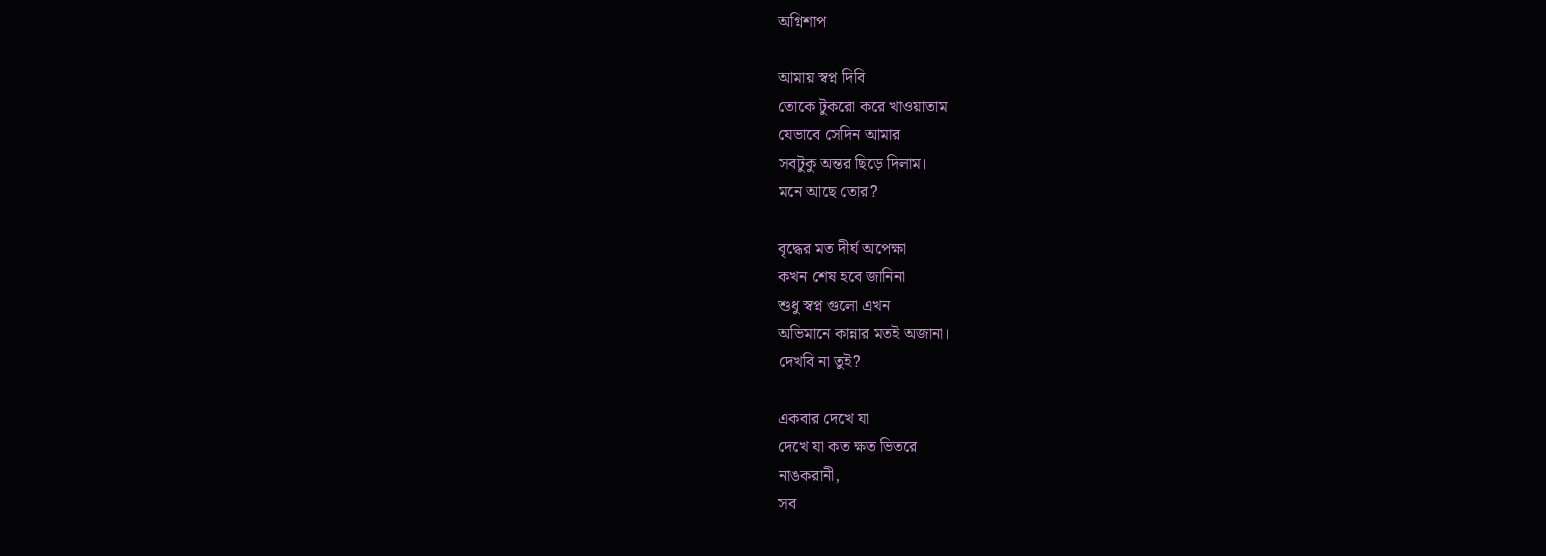অগ্নিশাপ

আমায় স্বপ্ন দিবি
তোকে টুকরো করে খাওয়াতাম
যেভাবে সেদিন আমার
সবটুকু অন্তর ছিড়ে দিলাম।
মনে আছে তোর?

বৃদ্ধের মত দীর্ঘ অপেক্ষা
কখন শেষ হবে জানিনা
শুধু স্বপ্ন গুলো এখন
অভিমানে কান্নার মতই অজানা।
দেখবি না তুই?

একবার দেখে যা
দেখে যা কত ক্ষত ভিতরে
নাঙকরানী,
সব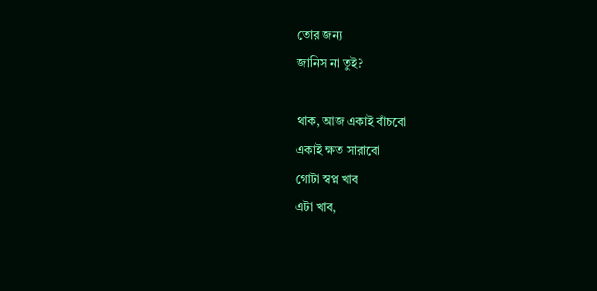তোর জন্য
জানিস না তুই?

থাক, আজ একাই বাঁচবো
একাই ক্ষত সারাবো
গোটা স্বপ্ন খাব
এটা খাব,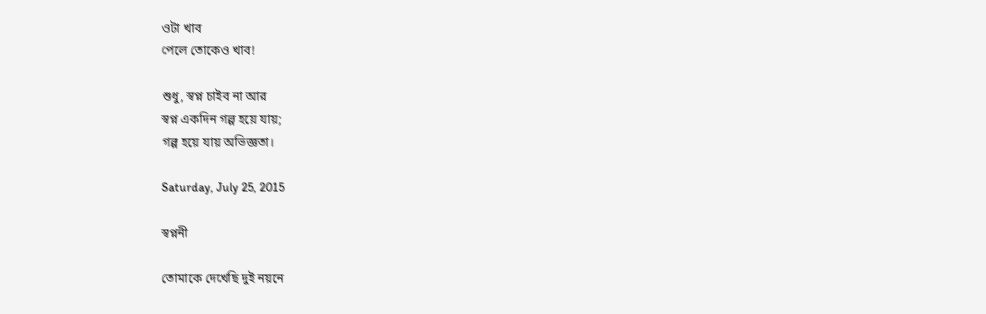ওটা খাব
পেলে তোকেও খাব!

শুধু, স্বপ্ন চাইব না আর
স্বপ্ন একদিন গল্প হয়ে যায়;
গল্প হয়ে যায় অভিজ্ঞতা।

Saturday, July 25, 2015

স্বপ্ননী

তোমাকে দেখেছি দুই নয়নে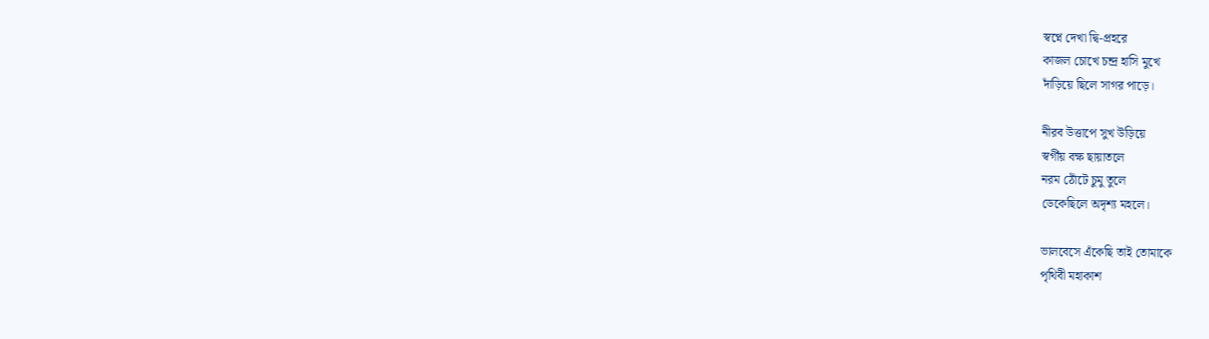স্বপ্নে দেখা দ্বি-প্রহরে
কাজল চোখে চন্দ্র হাসি মুখে
দাঁড়িয়ে ছিলে সাগর পাড়ে।

নীরব উত্তাপে সুখ উড়িয়ে
স্বর্গীয় বক্ষ ছায়াতলে
নরম ঠোঁটে চুমু তুলে
ডেকেছিলে অদৃশ্য মহলে।

ভালবেসে এঁকেছি তাই তোমাকে
পৃথিবী মহাকাশ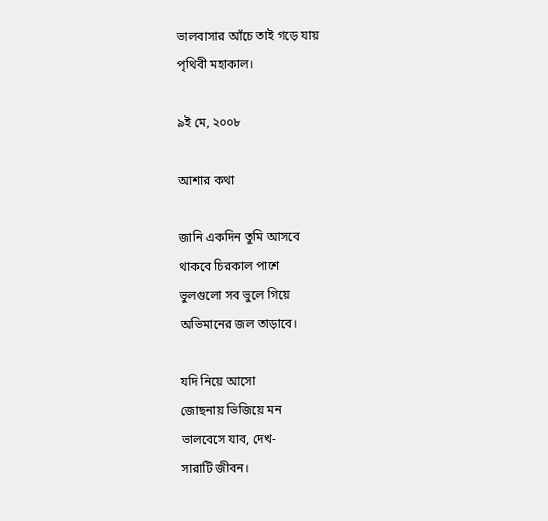ভালবাসার আঁচে তাই গড়ে যায়
পৃথিবী মহাকাল।

৯ই মে, ২০০৮

আশার কথা

জানি একদিন তুমি আসবে
থাকবে চিরকাল পাশে
ভুলগুলো সব ভুলে গিয়ে
অভিমানের জল তাড়াবে।

যদি নিয়ে আসো
জোছনায় ভিজিয়ে মন
ভালবেসে যাব, দেখ-
সারাটি জীবন।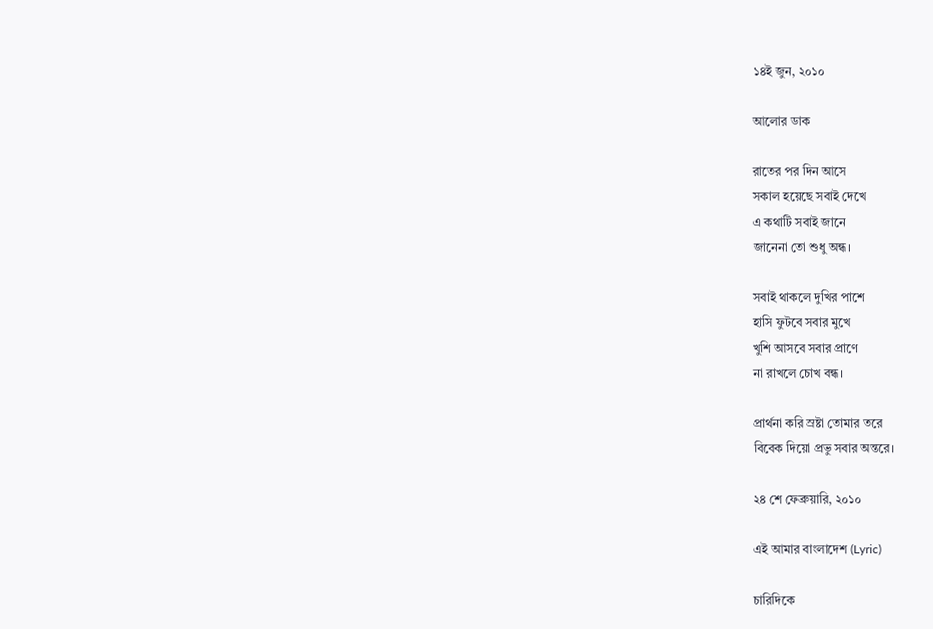১৪ই জুন, ২০১০

আলোর ডাক

রাতের পর দিন আসে
সকাল হয়েছে সবাই দেখে
এ কথাটি সবাই জানে
জানেনা তো শুধু অন্ধ।

সবাই থাকলে দুখির পাশে
হাসি ফুটবে সবার মুখে
খুশি আসবে সবার প্রাণে
না রাখলে চোখ বন্ধ।

প্রার্থনা করি স্রষ্টা তোমার তরে
বিবেক দিয়ো প্রভু সবার অন্তরে।

২৪ শে ফেব্রুয়ারি, ২০১০

এই আমার বাংলাদেশ (Lyric)

চারিদিকে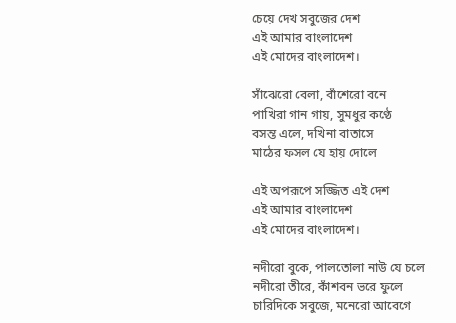চেয়ে দেখ সবুজের দেশ
এই আমার বাংলাদেশ
এই মোদের বাংলাদেশ।

সাঁঝেরো বেলা, বাঁশেরো বনে
পাখিরা গান গায়, সুমধুর কণ্ঠে
বসন্ত এলে, দখিনা বাতাসে
মাঠের ফসল যে হায় দোলে

এই অপরূপে সজ্জিত এই দেশ
এই আমার বাংলাদেশ
এই মোদের বাংলাদেশ।

নদীরো বুকে, পালতোলা নাউ যে চলে
নদীরো তীরে, কাঁশবন ভরে ফুলে
চারিদিকে সবুজে, মনেরো আবেগে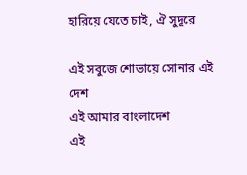হারিয়ে যেতে চাই, ঐ সুদূরে

এই সবুজে শোভায়ে সোনার এই দেশ
এই আমার বাংলাদেশ
এই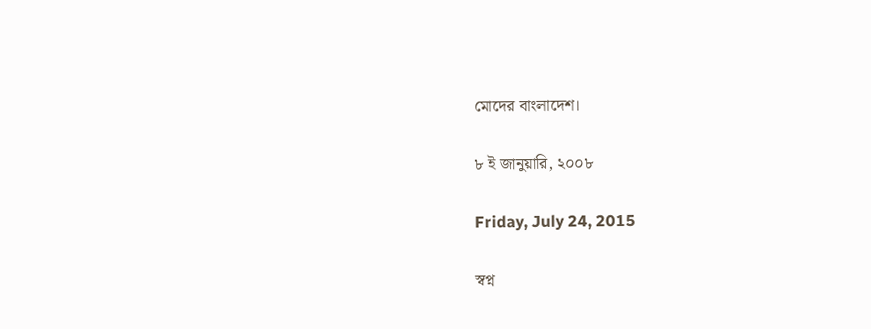মোদের বাংলাদেশ।

৮ ই জানুয়ারি, ২০০৮

Friday, July 24, 2015

স্বপ্ন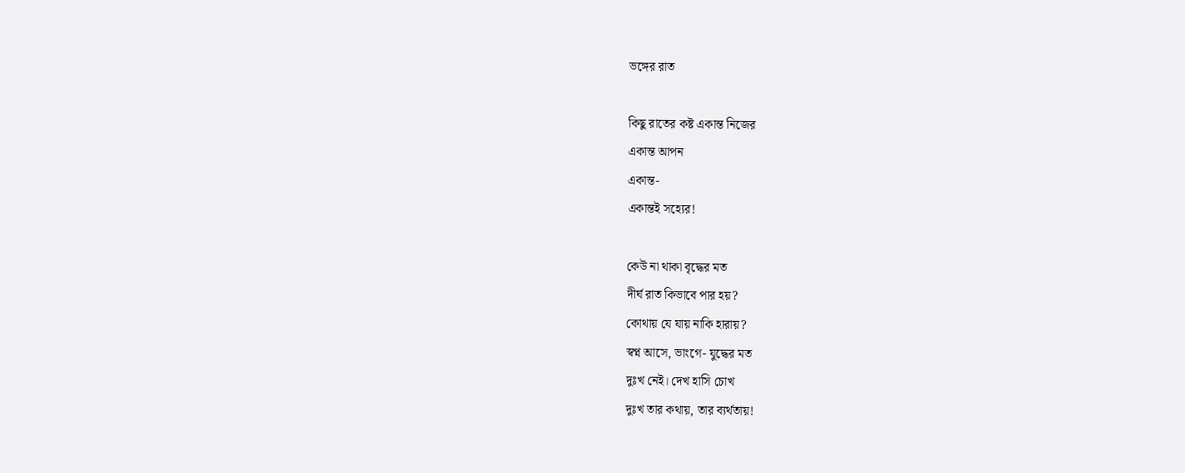ভঙ্গের রাত

কিছু রাতের কষ্ট একান্ত নিজের
একান্ত আপন
একান্ত-
একান্তই সহ্যের!

কেউ না থাকা বৃদ্ধের মত
দীর্ঘ রাত কিভাবে পার হয়?
কোথায় যে যায় নাকি হারায়?
স্বপ্ন আসে, ভাংগে- যুদ্ধের মত
দুঃখ নেই। দেখ হাসি চোখ
দুঃখ তার কথায়, তার ব্যর্থতায়!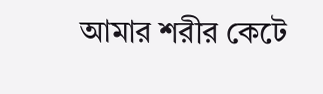আমার শরীর কেটে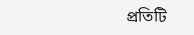প্রতিটি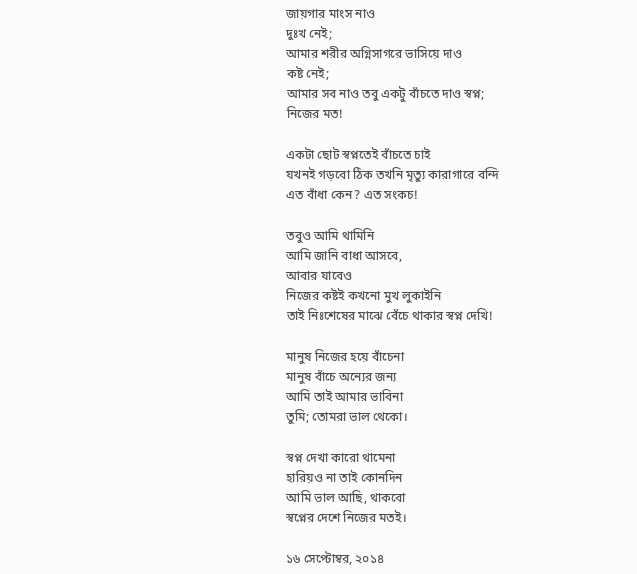জায়গার মাংস নাও
দুঃখ নেই;
আমার শরীর অগ্নিসাগরে ভাসিয়ে দাও
কষ্ট নেই;
আমার সব নাও তবু একটু বাঁচতে দাও স্বপ্ন;
নিজের মত!

একটা ছোট স্বপ্নতেই বাঁচতে চাই
যখনই গড়বো ঠিক তখনি মৃত্যু কারাগারে বন্দি
এত বাঁধা কেন? এত সংকচ!

তবুও আমি থামিনি
আমি জানি বাধা আসবে,
আবার যাবেও
নিজের কষ্টই কখনো মুখ লুকাইনি
তাই নিঃশেষের মাঝে বেঁচে থাকার স্বপ্ন দেখি!

মানুষ নিজের হয়ে বাঁচেনা
মানুষ বাঁচে অন্যের জন্য
আমি তাই আমার ভাবিনা
তুমি; তোমরা ভাল থেকো।

স্বপ্ন দেখা কারো থামেনা
হারিয়ও না তাই কোনদিন
আমি ভাল আছি, থাকবো
স্বপ্নের দেশে নিজের মতই।

১৬ সেপ্টোম্বর, ২০১৪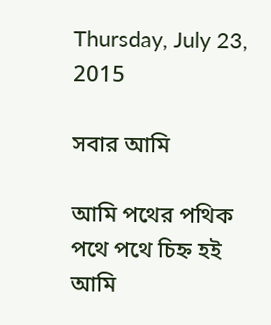Thursday, July 23, 2015

সবার আমি

আমি পথের পথিক
পথে পথে চিহ্ন হই
আমি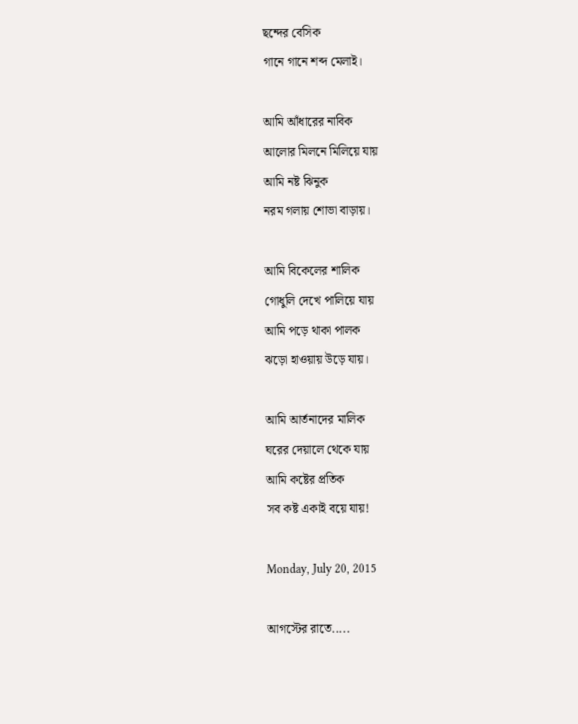ছন্দের বেসিক
গানে গানে শব্দ মেলাই।

আমি আঁধারের নাবিক
আলোর মিলনে মিলিয়ে যায়
আমি নষ্ট ঝিনুক
নরম গলায় শোভা বাড়ায়।

আমি বিকেলের শালিক
গোধুলি দেখে পালিয়ে যায়
আমি পড়ে থাকা পালক
ঝড়ো হাওয়ায় উড়ে যায়।

আমি আর্তনাদের মালিক
ঘরের দেয়ালে থেকে যায়
আমি কষ্টের প্রতিক
সব কষ্ট একাই বয়ে যায়!

Monday, July 20, 2015

আগস্টের রাতে.....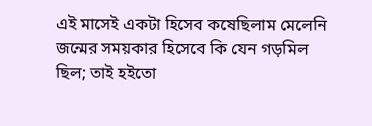এই মাসেই একটা হিসেব কষেছিলাম মেলেনি
জন্মের সময়কার হিসেবে কি যেন গড়মিল ছিল; তাই হইতো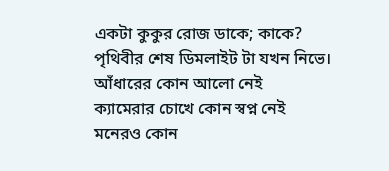একটা কুকুর রোজ ডাকে; কাকে?
পৃথিবীর শেষ ডিমলাইট টা যখন নিভে।
আঁধারের কোন আলো নেই
ক্যামেরার চোখে কোন স্বপ্ন নেই
মনেরও কোন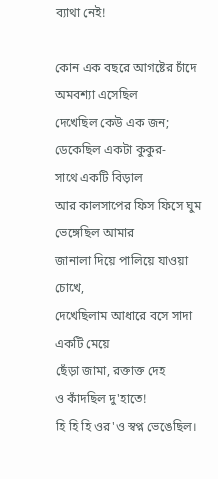ব্যাথা নেই!

কোন এক বছরে আগষ্টের চাঁদে অমবশ্যা এসেছিল
দেখেছিল কেউ এক জন;
ডেকেছিল একটা কুকুর-
সাথে একটি বিড়াল
আর কালসাপের ফিস ফিসে ঘুম ভেঙ্গেছিল আমার
জানালা দিয়ে পালিয়ে যাওয়া চোখে,
দেখেছিলাম আধারে বসে সাদা একটি মেয়ে
ছেঁড়া জামা, রক্তাক্ত দেহ
ও কাঁদছিল দু'হাতে!
হি হি হি ওর'ও স্বপ্ন ভেঙেছিল।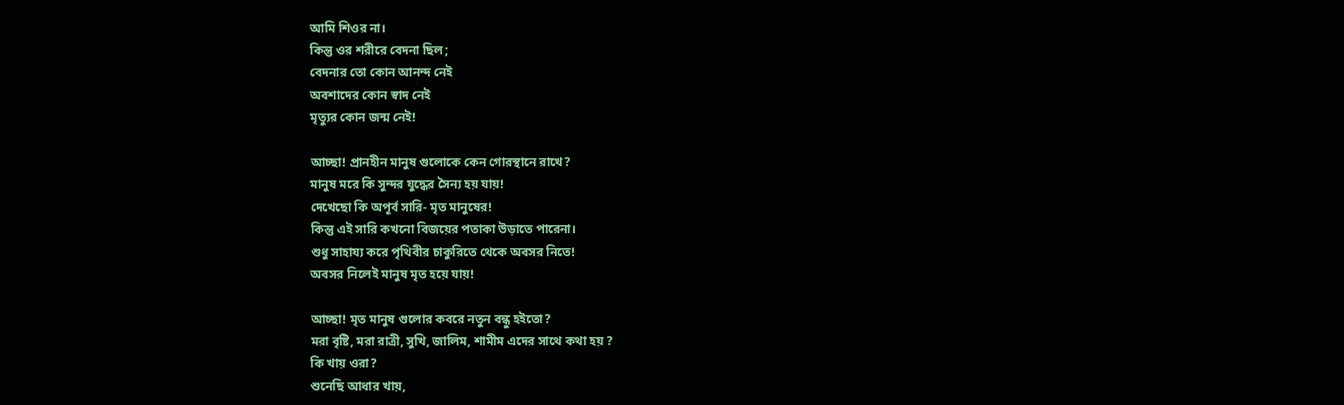আমি শিওর না।
কিন্তু ওর শরীরে বেদনা ছিল;
বেদনার তো কোন আনন্দ নেই
অবশাদের কোন স্বাদ নেই
মৃত্যুর কোন জন্ম নেই!

আচ্ছা! প্রানহীন মানুষ গুলোকে কেন গোরস্থানে রাখে?
মানুষ মরে কি সুন্দর যুদ্ধের সৈন্য হয় যায়!
দেখেছো কি অপূর্ব সারি- মৃত মানুষের!
কিন্তু এই সারি কখনো বিজয়ের পতাকা উড়াতে পারেনা।
শুধু সাহায্য করে পৃথিবীর চাকুরিতে থেকে অবসর নিতে!
অবসর নিলেই মানুষ মৃত হয়ে যায়!

আচ্ছা! মৃত মানুষ গুলোর কবরে নতুন বন্ধু হইতো?
মরা বৃষ্টি, মরা রাত্রী, সুখি, জালিম, শামীম এদের সাথে কথা হয় ?
কি খায় ওরা?
শুনেছি আধার খায়,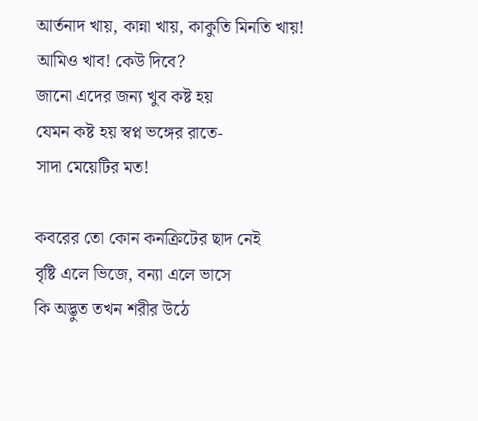আর্তনাদ খায়, কান্না খায়, কাকুতি মিনতি খায়!
আমিও খাব! কেউ দিবে?
জানো এদের জন্য খুব কষ্ট হয়
যেমন কষ্ট হয় স্বপ্ন ভঙ্গের রাতে-
সাদা মেয়েটির মত!

কবরের তো কোন কনক্রিটের ছাদ নেই
বৃষ্টি এলে ভিজে, বন্যা এলে ভাসে
কি অদ্ভুত তখন শরীর উঠে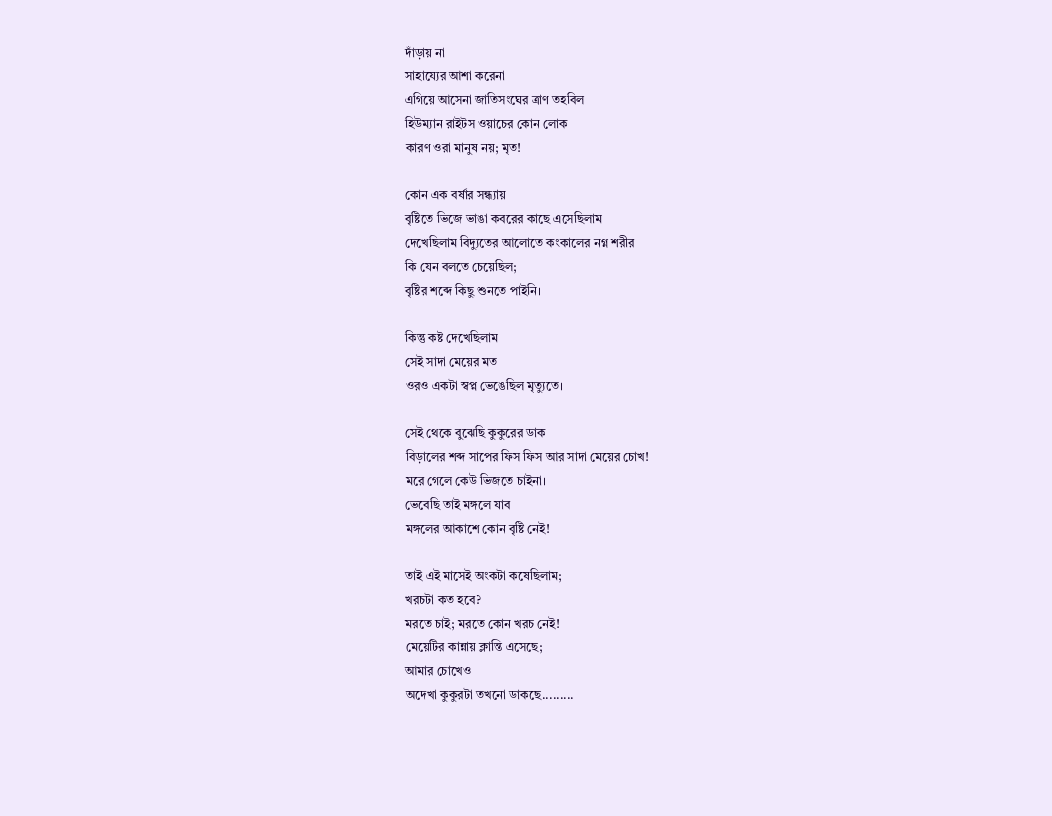দাঁড়ায় না
সাহায্যের আশা করেনা
এগিয়ে আসেনা জাতিসংঘের ত্রাণ তহবিল
হিউম্যান রাইটস ওয়াচের কোন লোক
কারণ ওরা মানুষ নয়; মৃত!

কোন এক বর্ষার সন্ধ্যায়
বৃষ্টিতে ভিজে ভাঙা কবরের কাছে এসেছিলাম
দেখেছিলাম বিদ্যুতের আলোতে কংকালের নগ্ন শরীর
কি যেন বলতে চেয়েছিল;
বৃষ্টির শব্দে কিছু শুনতে পাইনি।

কিন্তু কষ্ট দেখেছিলাম
সেই সাদা মেয়ের মত
ওরও একটা স্বপ্ন ভেঙেছিল মৃত্যুতে।

সেই থেকে বুঝেছি কুকুরের ডাক
বিড়ালের শব্দ সাপের ফিস ফিস আর সাদা মেয়ের চোখ!
মরে গেলে কেউ ভিজতে চাইনা।
ভেবেছি তাই মঙ্গলে যাব
মঙ্গলের আকাশে কোন বৃষ্টি নেই!

তাই এই মাসেই অংকটা কষেছিলাম;
খরচটা কত হবে?
মরতে চাই; মরতে কোন খরচ নেই!
মেয়েটির কান্নায় ক্লান্তি এসেছে;
আমার চোখেও
অদেখা কুকুরটা তখনো ডাকছে.........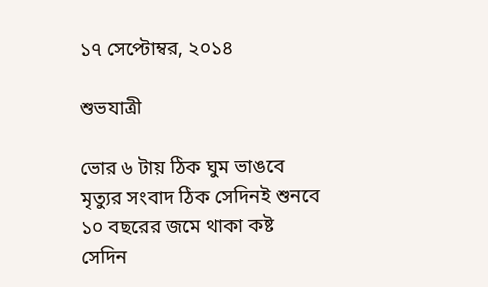১৭ সেপ্টোম্বর, ২০১৪

শুভযাত্রী

ভোর ৬ টায় ঠিক ঘুম ভাঙবে
মৃত্যুর সংবাদ ঠিক সেদিনই শুনবে
১০ বছরের জমে থাকা কষ্ট
সেদিন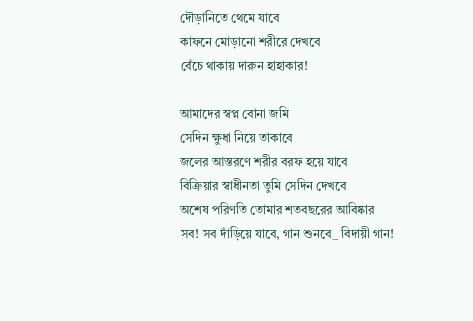দৌড়ানিতে থেমে যাবে
কাফনে মোড়ানো শরীরে দেখবে
বেঁচে থাকায় দারুন হাহাকার!

আমাদের স্বপ্ন বোনা জমি
সেদিন ক্ষুধা নিয়ে তাকাবে
জলের আস্তরণে শরীর বরফ হয়ে যাবে
বিক্রিয়ার স্বাধীনতা তুমি সেদিন দেখবে
অশেষ পরিণতি তোমার শতবছরের আবিষ্কার
সব! সব দাঁড়িয়ে যাবে, গান শুনবে_ বিদায়ী গান!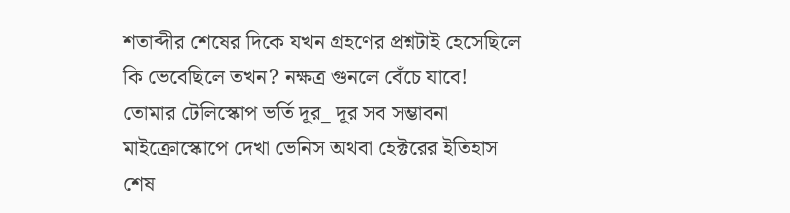শতাব্দীর শেষের দিকে যখন গ্রহণের প্রশ্নটাই হেসেছিলে
কি ভেবেছিলে তখন? নক্ষত্র গুনলে বেঁচে যাবে!
তোমার টেলিস্কোপ ভর্তি দূর_ দূর সব সম্ভাবনা
মাইক্রোস্কোপে দেখা ভেনিস অথবা হেক্টরের ইতিহাস
শেষ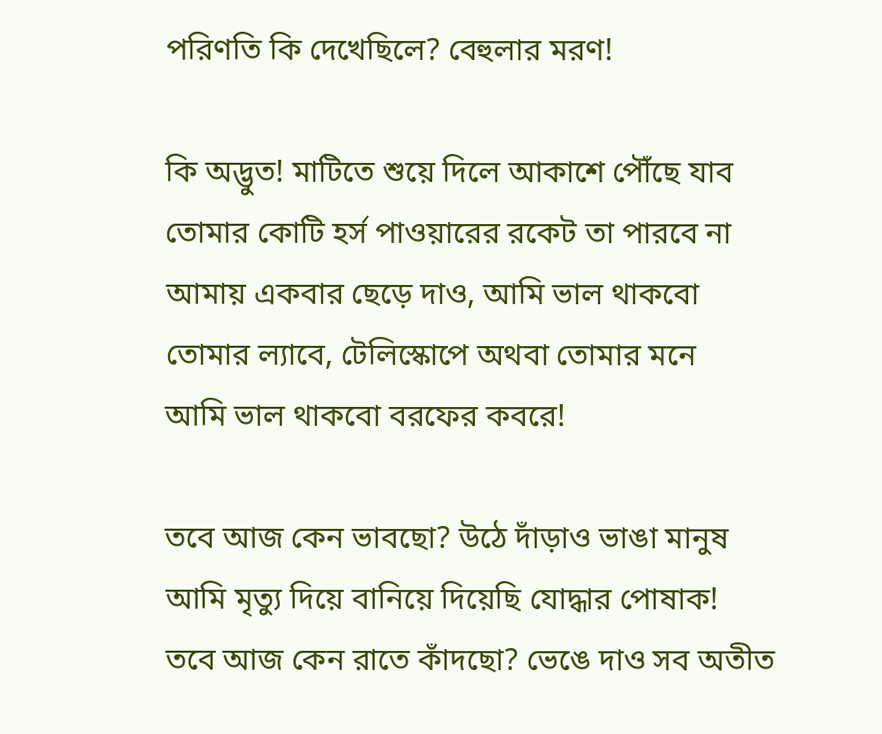পরিণতি কি দেখেছিলে? বেহুলার মরণ!

কি অদ্ভুত! মাটিতে শুয়ে দিলে আকাশে পৌঁছে যাব
তোমার কোটি হর্স পাওয়ারের রকেট তা পারবে না
আমায় একবার ছেড়ে দাও, আমি ভাল থাকবো
তোমার ল্যাবে, টেলিস্কোপে অথবা তোমার মনে
আমি ভাল থাকবো বরফের কবরে!

তবে আজ কেন ভাবছো? উঠে দাঁড়াও ভাঙা মানুষ
আমি মৃত্যু দিয়ে বানিয়ে দিয়েছি যোদ্ধার পোষাক!
তবে আজ কেন রাতে কাঁদছো? ভেঙে দাও সব অতীত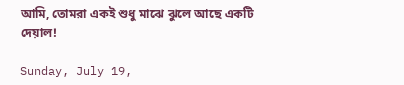আমি, তোমরা একই শুধু মাঝে ঝুলে আছে একটি দেয়াল!

Sunday, July 19,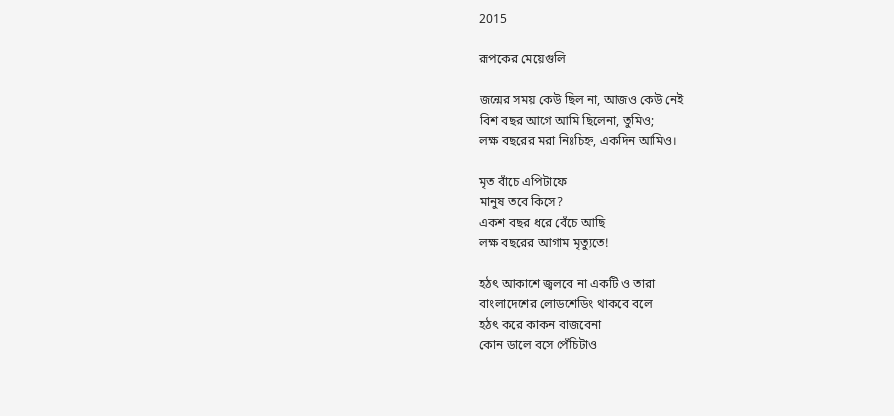2015

রূপকের মেয়েগুলি

জন্মের সময় কেউ ছিল না, আজও কেউ নেই
বিশ বছর আগে আমি ছিলেনা, তুমিও;
লক্ষ বছরের মরা নিঃচিহ্ন, একদিন আমিও।

মৃত বাঁচে এপিটাফে
মানুষ তবে কিসে?
একশ বছর ধরে বেঁচে আছি
লক্ষ বছরের আগাম মৃত্যুতে!

হঠৎ আকাশে জ্বলবে না একটি ও তারা
বাংলাদেশের লোডশেডিং থাকবে বলে
হঠৎ করে কাকন বাজবেনা
কোন ডালে বসে পেঁচিটাও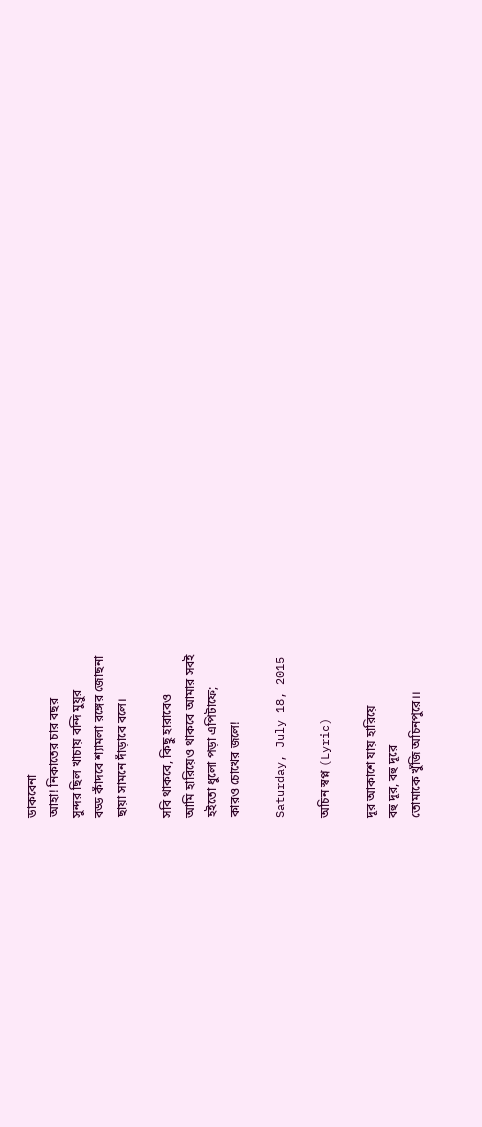ডাকবেনা
আহা! নিকাতের চার বছর
সুন্দর ছিল খাচায় বন্দি মুয়ুর
বড্ড কাঁদবে শ্যামলা রঙ্গের জোছনা
ছায়া সামনে দাঁড়াবে বলে।

সবি থাকবে, কিছু হারাবেও
আমি হারিয়েও থাকবে আমার সবই
হইতো ধুলো পড়া এপিটাফে;
কারও চোখের জলে!

Saturday, July 18, 2015

অচিন স্বপ্ন (Lyric)

দূর আকাশে যায় হারিয়ে
বহু দূর, বহু দূরে
তোমাকে খুঁজি অচিনপুরে।।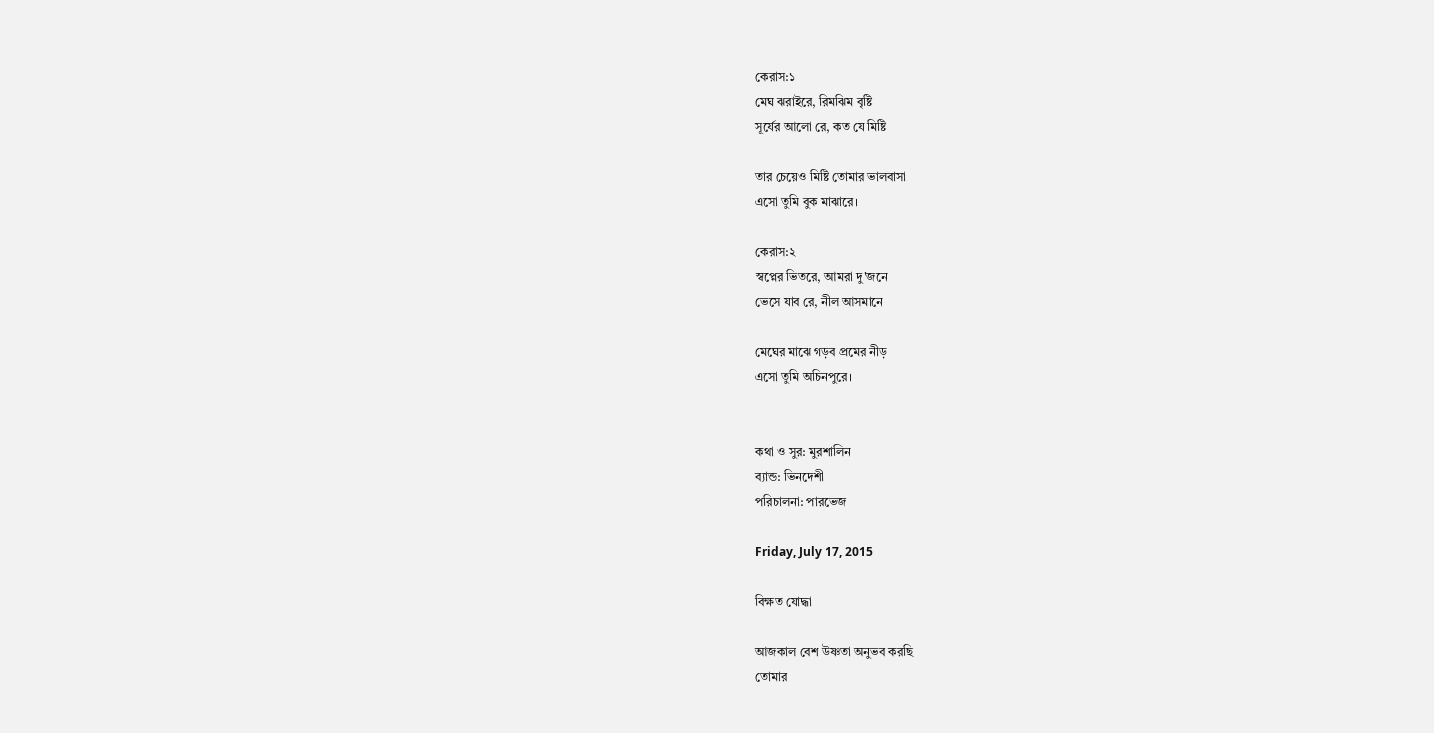কেরাস:১
মেঘ ঝরাইরে, রিমঝিম বৃষ্টি
সূর্যের আলো রে, কত যে মিষ্টি

তার চেয়েও মিষ্টি তোমার ভালবাসা
এসো তুমি বুক মাঝারে।

কেরাস:২
স্বপ্নের ভিতরে, আমরা দু'জনে
ভেসে যাব রে, নীল আসমানে

মেঘের মাঝে গড়ব প্রমের নীড়
এসো তুমি অচিনপুরে।


কথা ও সুর: মুরশালিন
ব্যান্ড: ভিনদেশী
পরিচালনা: পারভেজ

Friday, July 17, 2015

বিক্ষত যোদ্ধা

আজকাল বেশ উষ্ণতা অনুভব করছি
তোমার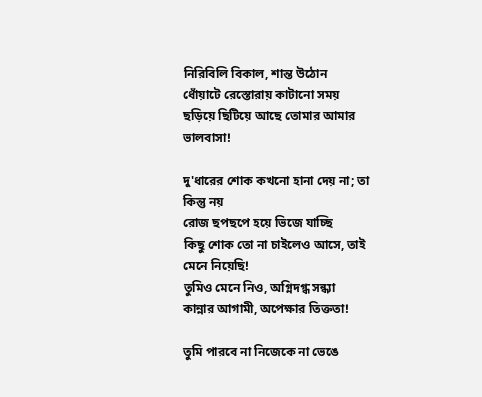নিরিবিলি বিকাল, শান্ত উঠোন
ধোঁয়াটে রেস্তোরায় কাটানো সময়
ছড়িয়ে ছিটিয়ে আছে তোমার আমার ভালবাসা!

দু'ধারের শোক কখনো হানা দেয় না; তা কিন্তু নয়
রোজ ছপছপে হয়ে ভিজে যাচ্ছি
কিছু শোক তো না চাইলেও আসে, তাই মেনে নিয়েছি!
তুমিও মেনে নিও, অগ্নিদগ্ধ সন্ধ্যা
কান্নার আগামী, অপেক্ষার তিক্ততা!

তুমি পারবে না নিজেকে না ভেঙে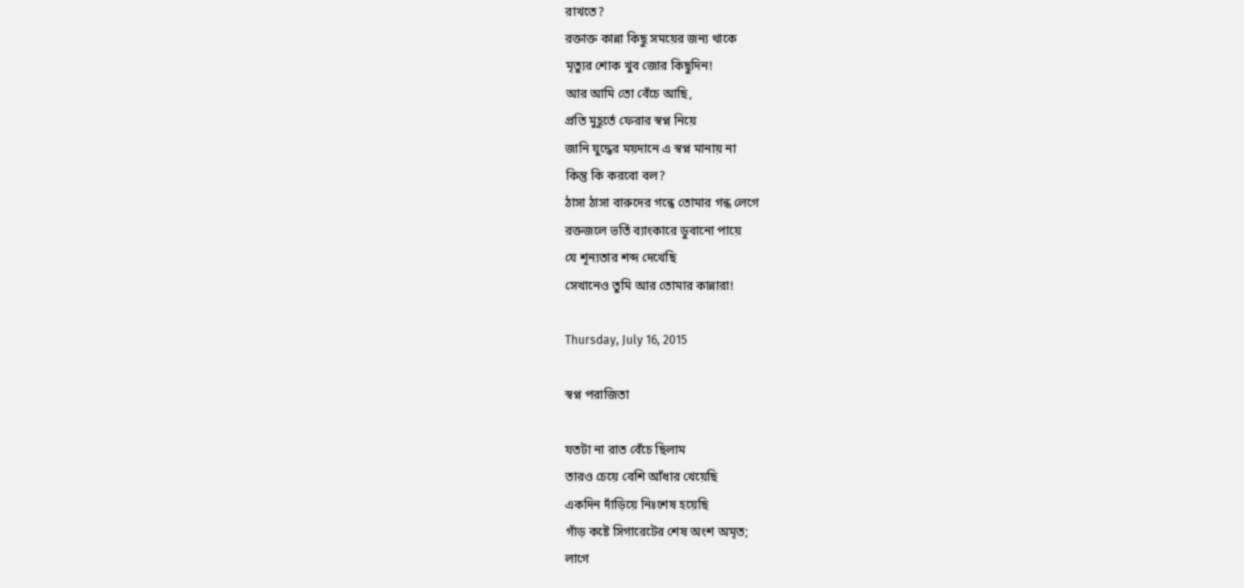রাখতে?
রক্তাক্ত কান্না কিছু সময়ের জন্য থাকে
মৃত্যুর শোক খুব জোর কিছুদিন!
আর আমি তো বেঁচে আছি,
প্রতি মুহূর্তে ফেরার স্বপ্ন নিয়ে
জানি যুদ্ধের ময়দানে এ স্বপ্ন মানায় না
কিন্তু কি করবো বল?
ঠাসা ঠাসা বারুদের গন্ধে তোমার গন্ধ লেগে
রক্তজলে ভর্তি ব্যাংকারে ডুবানো পায়ে
যে শূন্যতার শব্দ দেখেছি
সেখানেও তুমি আর তোমার কান্নারা!

Thursday, July 16, 2015

স্বপ্ন পরাজিতা

যতটা না রাত বেঁচে ছিলাম
তারও চেয়ে বেশি আঁধার খেয়েছি
একদিন দাঁড়িয়ে নিঃশেষ হয়েছি
গাঁড় কষ্টে সিগারেটের শেষ অংশ অমৃত;
লাগে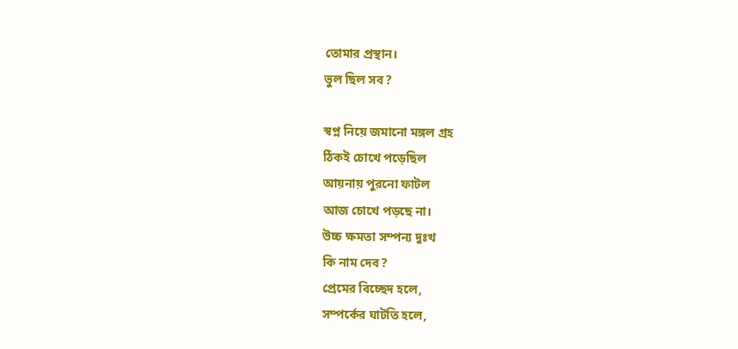তোমার প্রস্থান।
ভুল ছিল সব?

স্বপ্ন নিয়ে জমানো মঙ্গল গ্রহ
ঠিকই চোখে পড়েছিল
আয়নায় পুরনো ফাটল
আজ চোখে পড়ছে না।
উচ্চ ক্ষমতা সম্পন্য দুঃখ
কি নাম দেব?
প্রেমের বিচ্ছেদ হলে,
সম্পর্কের ঘাটতি হলে,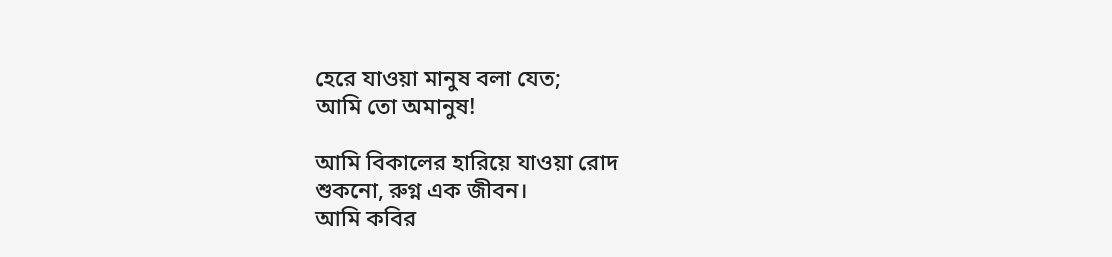হেরে যাওয়া মানুষ বলা যেত;
আমি তো অমানুষ!

আমি বিকালের হারিয়ে যাওয়া রোদ
শুকনো, রুগ্ন এক জীবন।
আমি কবির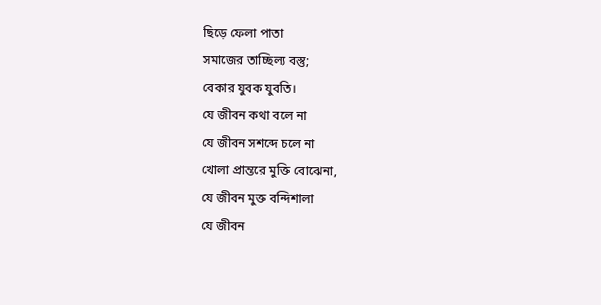ছিড়ে ফেলা পাতা
সমাজের তাচ্ছিল্য বস্তু;
বেকার যুবক যুবতি।
যে জীবন কথা বলে না
যে জীবন সশব্দে চলে না
খোলা প্রান্তরে মুক্তি বোঝেনা,
যে জীবন মুক্ত বন্দিশালা
যে জীবন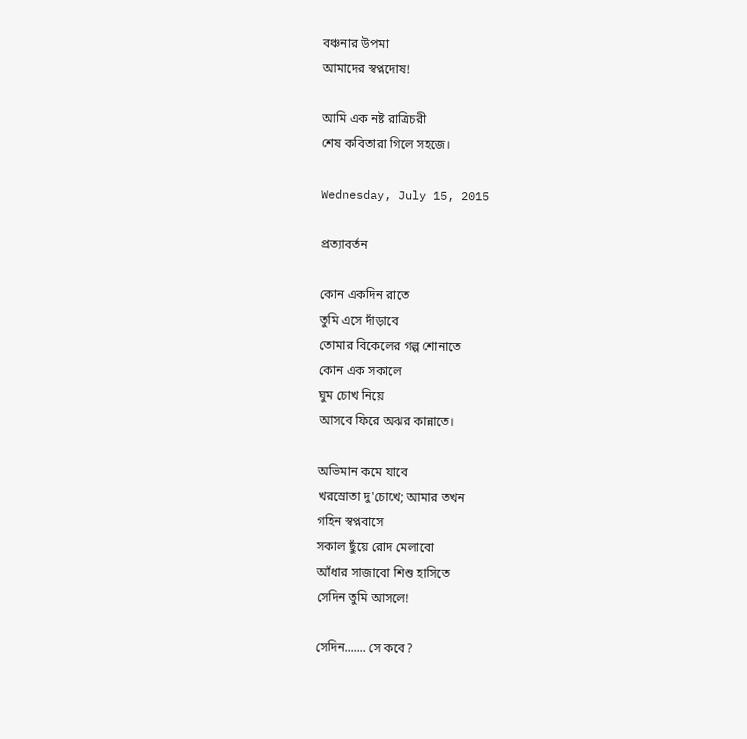বঞ্চনার উপমা
আমাদের স্বপ্নদোষ!

আমি এক নষ্ট রাত্রিচরী
শেষ কবিতারা গিলে সহজে।

Wednesday, July 15, 2015

প্রত্যাবর্তন

কোন একদিন রাতে
তুমি এসে দাঁড়াবে
তোমার বিকেলের গল্প শোনাতে
কোন এক সকালে
ঘুম চোখ নিয়ে
আসবে ফিরে অঝর কান্নাতে।

অভিমান কমে যাবে
খরস্রোতা দু'চোখে; আমার তখন
গহিন স্বপ্নবাসে
সকাল ছুঁয়ে রোদ মেলাবো
আঁধার সাজাবো শিশু হাসিতে
সেদিন তুমি আসলে!

সেদিন....... সে কবে?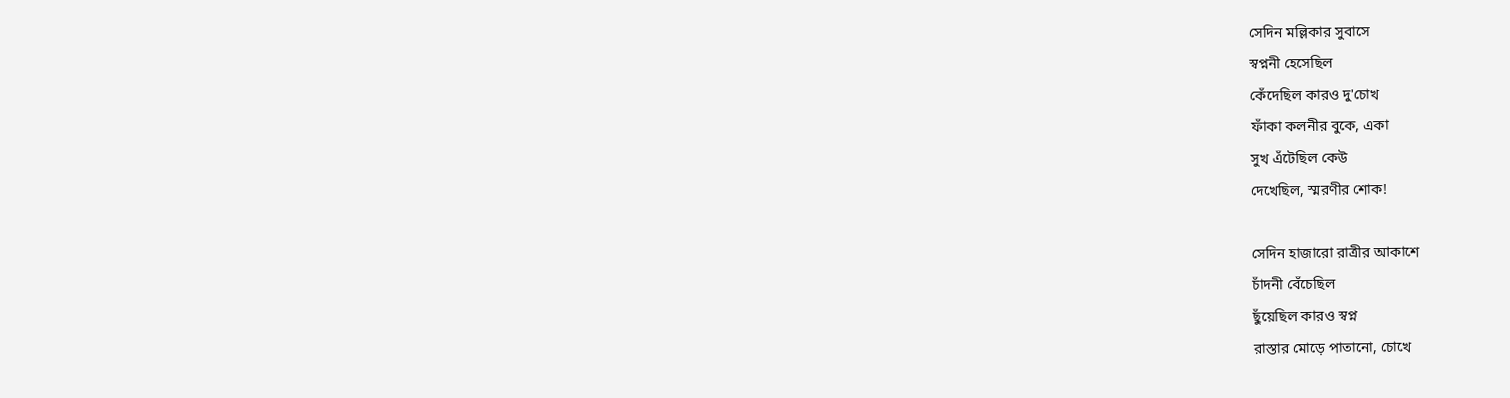সেদিন মল্লিকার সুবাসে
স্বপ্ননী হেসেছিল
কেঁদেছিল কারও দু'চোখ
ফাঁকা কলনীর বুকে, একা
সুখ এঁটেছিল কেউ
দেখেছিল, স্মরণীর শোক!

সেদিন হাজারো রাত্রীর আকাশে
চাঁদনী বেঁচেছিল
ছুঁয়েছিল কারও স্বপ্ন
রাস্তার মোড়ে পাতানো, চোখে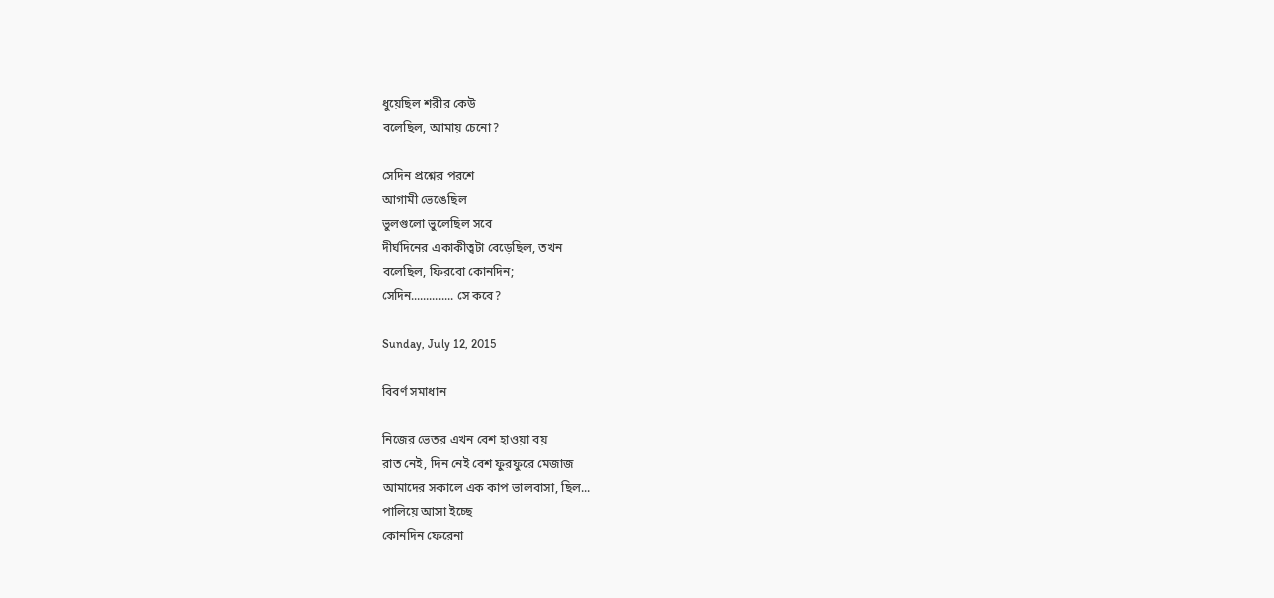ধুয়েছিল শরীর কেউ
বলেছিল, আমায় চেনো?

সেদিন প্রশ্নের পরশে
আগামী ভেঙেছিল
ভুলগুলো ভুলেছিল সবে
দীর্ঘদিনের একাকীত্বটা বেড়েছিল, তখন
বলেছিল, ফিরবো কোনদিন;
সেদিন.............. সে কবে?

Sunday, July 12, 2015

বিবর্ণ সমাধান

নিজের ভেতর এখন বেশ হাওয়া বয়
রাত নেই, দিন নেই বেশ ফুরফুরে মেজাজ
আমাদের সকালে এক কাপ ভালবাসা, ছিল...
পালিয়ে আসা ইচ্ছে
কোনদিন ফেরেনা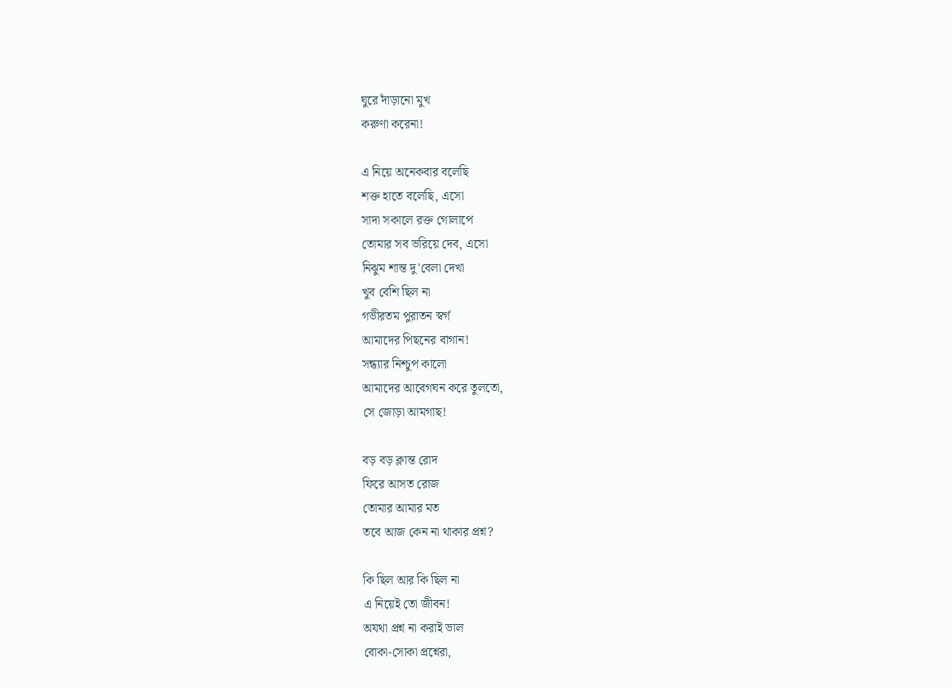ঘুরে দাঁড়ানো মুখ
করুণা করেনা!

এ নিয়ে অনেকবার বলেছি
শক্ত হাতে বলেছি, এসো
সাদা সকালে রক্ত গোলাপে
তোমার সব ভরিয়ে দেব, এসো
নিঝুম শান্ত দু'বেলা দেখা
খুব বেশি ছিল না
গভীরতম পুরাতন স্বর্গ
আমাদের পিছনের বাগান!
সন্ধ্যার নিশ্চুপ কালো
আমাদের আবেগঘন করে তুলতো,
সে জোড়া আমগাছ!

বড় বড় ক্লান্ত রোদ
ফিরে আসত রোজ
তোমার আমার মত
তবে আজ কেন না থাকার প্রশ্ন?

কি ছিল আর কি ছিল না
এ নিয়েই তো জীবন!
অযথা প্রশ্ন না করাই ভাল
বোকা-সোকা প্রশ্নেরা,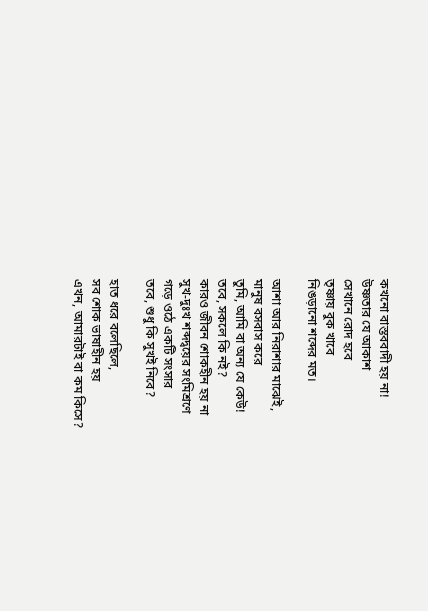কখনো বাস্তববাদী হয় না!
উষ্ণতার যে আকাশ
সেখানে রোদ হবে
তৃষ্ণায় বুক খাবে
নিঙড়ানো শব্দের মত।

আশা আর নিরাশার মাঝেই,
মানুষ বসবাস করে
তুমি, আমি বা অন্য যে কেউ!
তবে, সকলে কি নই?
কারও জীবন শোকহীন হয় না
সুখ-দুঃখ শব্দদ্বয়ের সংমিশ্রণে
গড়ে ওঠে একটি সংসার
তবে, শুধু কি সুখই নিবে?

হাত ধরে বলেছিলে,
সব শোক ভাষাহীন হয়
এখন, আমারটাই বা কম কিসে?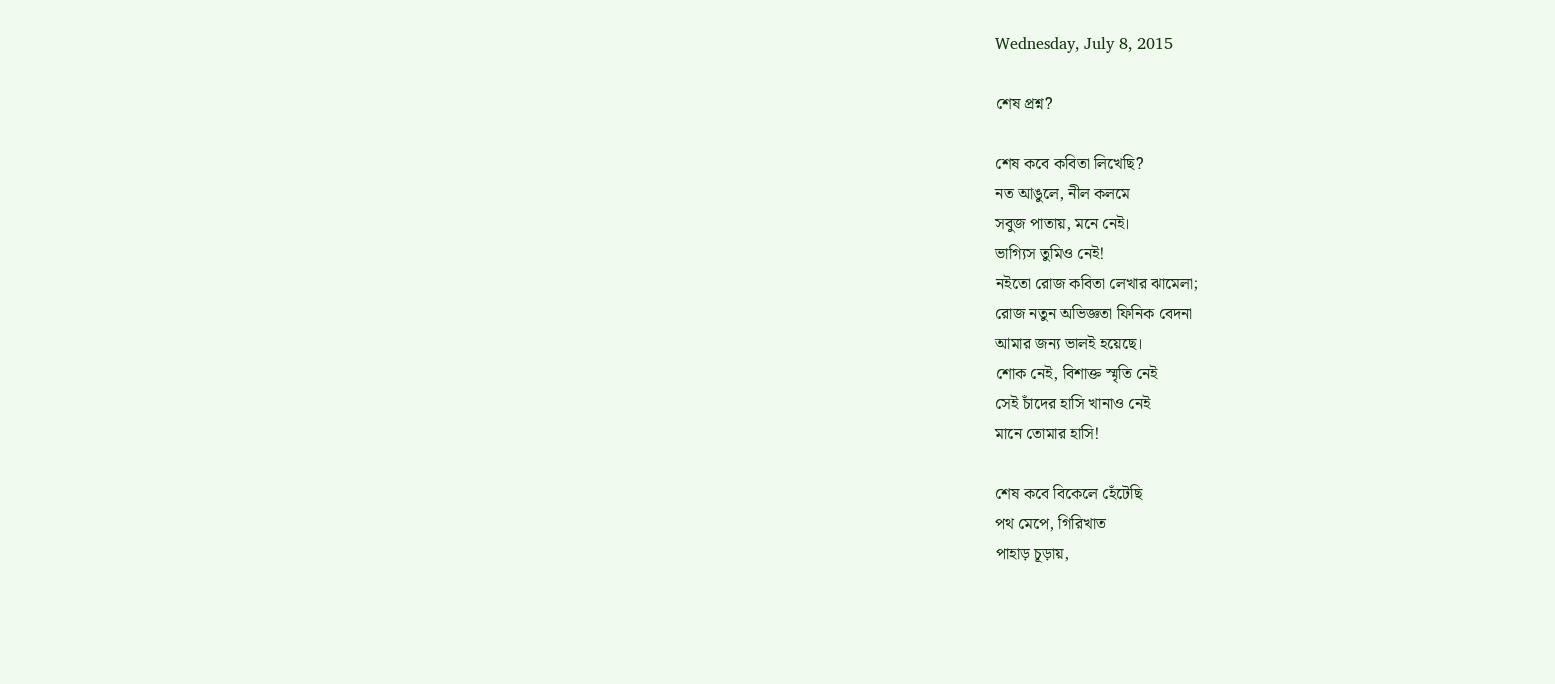Wednesday, July 8, 2015

শেষ প্রশ্ন?

শেষ কবে কবিতা লিখেছি?
নত আঙুলে, নীল কলমে
সবুজ পাতায়, মনে নেই।
ভাগ্যিস তুমিও নেই!
নইতো রোজ কবিতা লেখার ঝামেলা;
রোজ নতুন অভিজ্ঞতা ফিনিক বেদনা
আমার জন্য ভালই হয়েছে।
শোক নেই, বিশাক্ত স্মৃতি নেই
সেই চাঁদের হাসি খানাও নেই
মানে তোমার হাসি!

শেষ কবে বিকেলে হেঁটেছি
পথ মেপে, গিরিখাত
পাহাড় চূড়ায়,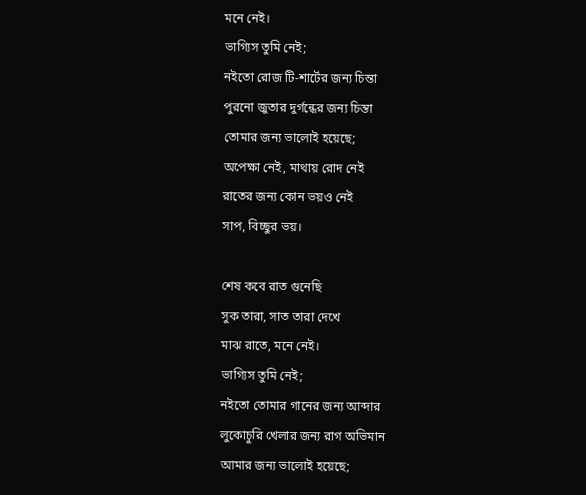মনে নেই।
ভাগ্যিস তুমি নেই;
নইতো রোজ টি-শার্টের জন্য চিন্তা
পুরনো জুতার দুর্গন্ধের জন্য চিন্তা
তোমার জন্য ভালোই হয়েছে;
অপেক্ষা নেই, মাথায় রোদ নেই
রাতের জন্য কোন ভয়ও নেই
সাপ, বিচ্ছুর ভয়।

শেষ কবে রাত গুনেছি
সুক তারা, সাত তারা দেখে
মাঝ রাতে, মনে নেই।
ভাগ্যিস তুমি নেই;
নইতো তোমার গানের জন্য আব্দার
লুকোচুরি খেলার জন্য রাগ অভিমান
আমার জন্য ভালোই হয়েছে;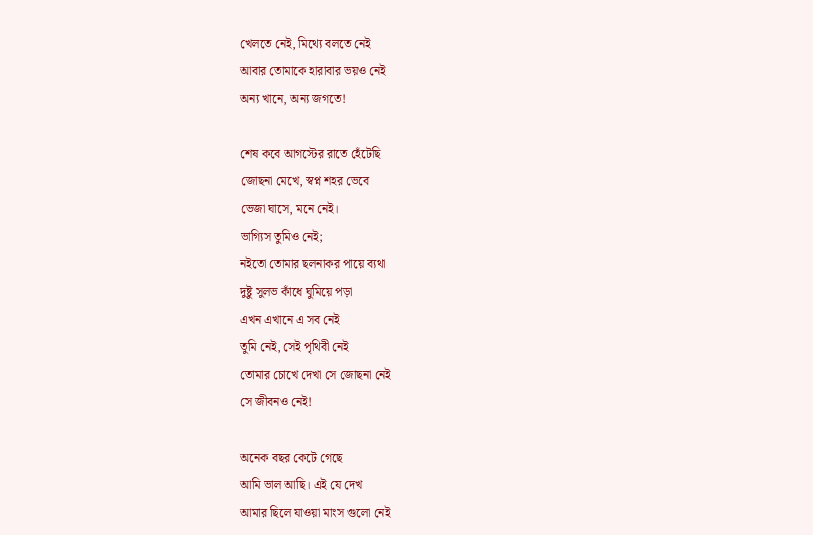খেলতে নেই, মিথ্যে বলতে নেই
আবার তোমাকে হারাবার ভয়ও নেই
অন্য খানে, অন্য জগতে!

শেষ কবে আগস্টের রাতে হেঁটেছি
জোছনা মেখে, স্বপ্ন শহর ভেবে
ভেজা ঘাসে, মনে নেই।
ভাগ্যিস তুমিও নেই;
নইতো তোমার ছলনাকর পায়ে ব্যথা
দুষ্টু সুলভ কাঁধে ঘুমিয়ে পড়া
এখন এখানে এ সব নেই
তুমি নেই, সেই পৃথিবী নেই
তোমার চোখে দেখা সে জোছনা নেই
সে জীবনও নেই!

অনেক বছর কেটে গেছে
আমি ভাল আছি। এই যে দেখ
আমার ছিলে যাওয়া মাংস গুলো নেই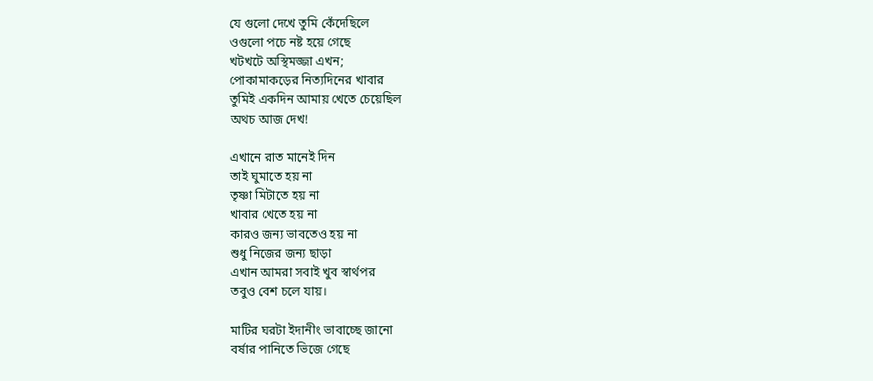যে গুলো দেখে তুমি কেঁদেছিলে
ওগুলো পচে নষ্ট হয়ে গেছে
খটখটে অস্থিমজ্জা এখন;
পোকামাকড়ের নিত্যদিনের খাবার
তুমিই একদিন আমায় খেতে চেয়েছিল
অথচ আজ দেখ!

এখানে রাত মানেই দিন
তাই ঘুমাতে হয় না
তৃষ্ণা মিটাতে হয় না
খাবার খেতে হয় না
কারও জন্য ভাবতেও হয় না
শুধু নিজের জন্য ছাড়া
এখান আমরা সবাই খুব স্বার্থপর
তবুও বেশ চলে যায়।

মাটির ঘরটা ইদানীং ভাবাচ্ছে জানো
বর্ষার পানিতে ভিজে গেছে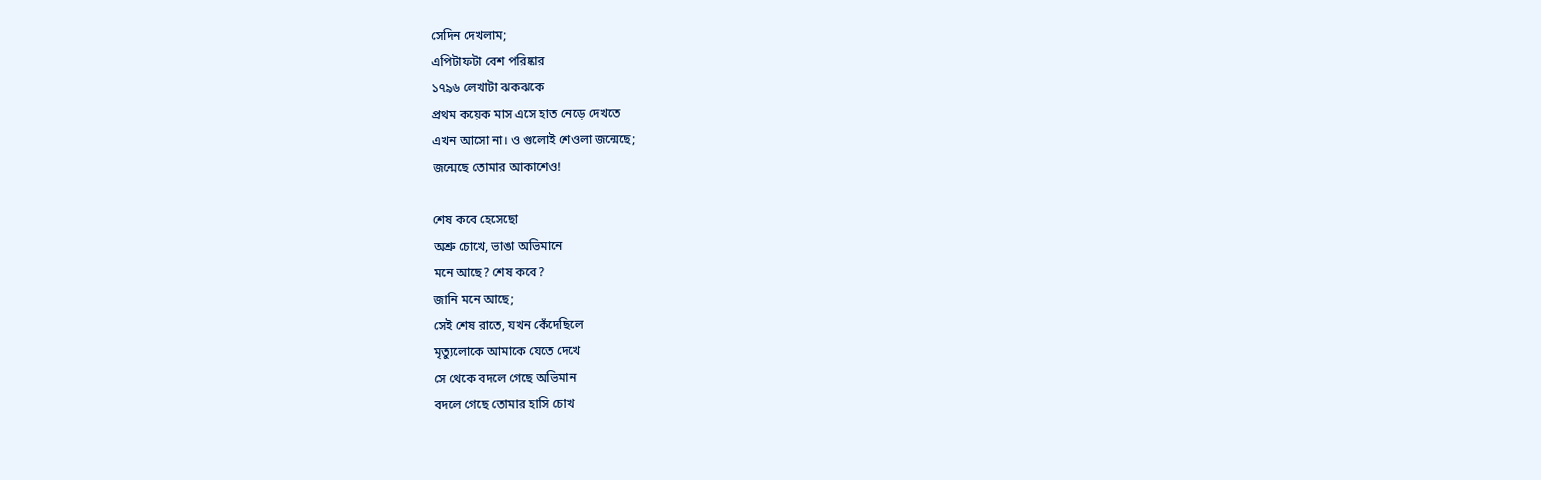সেদিন দেখলাম;
এপিটাফটা বেশ পরিষ্কার
১৭৯৬ লেখাটা ঝকঝকে
প্রথম কয়েক মাস এসে হাত নেড়ে দেখতে
এখন আসো না। ও গুলোই শেওলা জন্মেছে;
জন্মেছে তোমার আকাশেও!

শেষ কবে হেসেছো
অশ্রু চোখে, ভাঙা অভিমানে
মনে আছে? শেষ কবে?
জানি মনে আছে;
সেই শেষ রাতে, যখন কেঁদেছিলে
মৃত্যুলোকে আমাকে যেতে দেখে
সে থেকে বদলে গেছে অভিমান
বদলে গেছে তোমার হাসি চোখ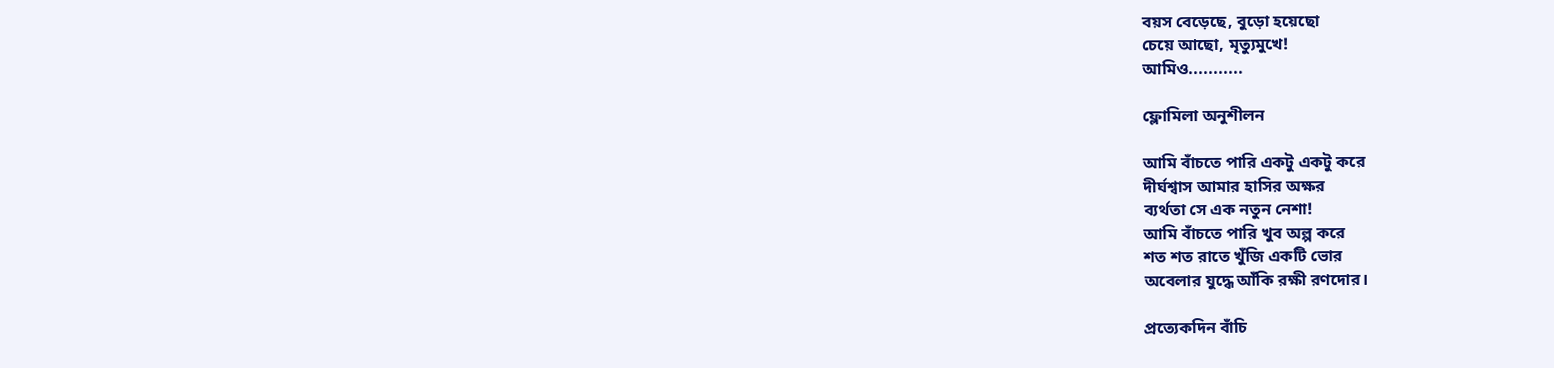বয়স বেড়েছে, বুড়ো হয়েছো
চেয়ে আছো, মৃত্যুমুখে!
আমিও...........

ফ্লোমিলা অনুশীলন

আমি বাঁচতে পারি একটু একটু করে
দীর্ঘশ্বাস আমার হাসির অক্ষর
ব্যর্থতা সে এক নতুন নেশা!
আমি বাঁচতে পারি খুব অল্প করে
শত শত রাতে খুঁজি একটি ভোর
অবেলার যুদ্ধে আঁকি রক্ষী রণদোর।

প্রত্যেকদিন বাঁচি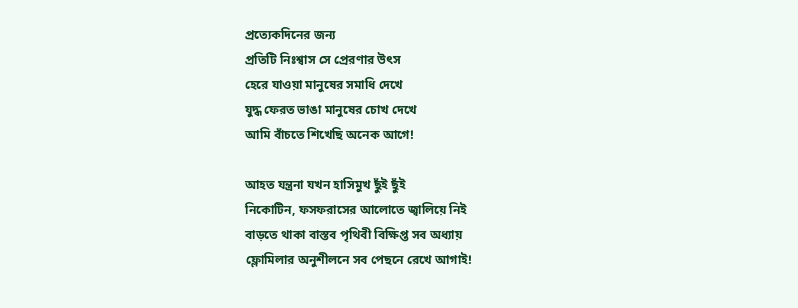প্রত্যেকদিনের জন্য
প্রতিটি নিঃশ্বাস সে প্রেরণার উৎস
হেরে যাওয়া মানুষের সমাধি দেখে
যুদ্ধ ফেরত ভাঙা মানুষের চোখ দেখে
আমি বাঁচতে শিখেছি অনেক আগে!

আহত যন্ত্রনা যখন হাসিমুখ ছুঁই ছুঁই
নিকোটিন, ফসফরাসের আলোতে জ্বালিয়ে নিই
বাড়তে থাকা বাস্তব পৃথিবী বিক্ষিপ্ত সব অধ্যায়
ফ্লোমিলার অনুশীলনে সব পেছনে রেখে আগাই!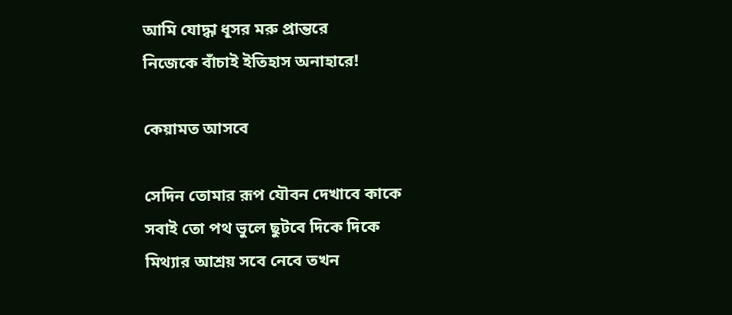আমি যোদ্ধা ধূসর মরু প্রান্তরে
নিজেকে বাঁচাই ইতিহাস অনাহারে!

কেয়ামত আসবে

সেদিন তোমার রূপ যৌবন দেখাবে কাকে
সবাই তো পথ ভুলে ছুটবে দিকে দিকে
মিথ্যার আশ্রয় সবে নেবে তখন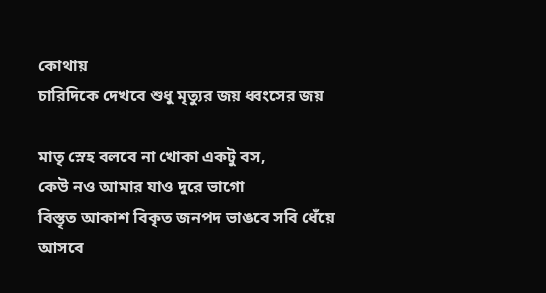কোথায়
চারিদিকে দেখবে শুধু মৃত্যুর জয় ধ্বংসের জয়

মাতৃ স্নেহ বলবে না খোকা একটু বস,
কেউ নও আমার যাও দুরে ভাগো
বিস্তৃত আকাশ বিকৃত জনপদ ভাঙবে সবি ধেঁয়ে আসবে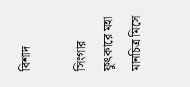বিশাদ

সিংগার ফুৎকারে মহা মানচিত্র মিসে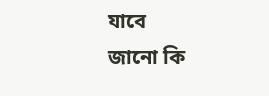যাবে
জানো কি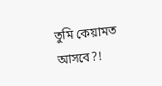তুমি কেয়ামত আসবে?!